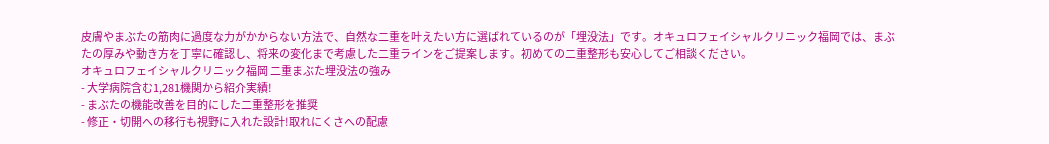皮膚やまぶたの筋肉に過度な力がかからない方法で、自然な二重を叶えたい方に選ばれているのが「埋没法」です。オキュロフェイシャルクリニック福岡では、まぶたの厚みや動き方を丁寧に確認し、将来の変化まで考慮した二重ラインをご提案します。初めての二重整形も安心してご相談ください。
オキュロフェイシャルクリニック福岡 二重まぶた埋没法の強み
- 大学病院含む1,281機関から紹介実績!
- まぶたの機能改善を目的にした二重整形を推奨
- 修正・切開への移行も視野に入れた設計!取れにくさへの配慮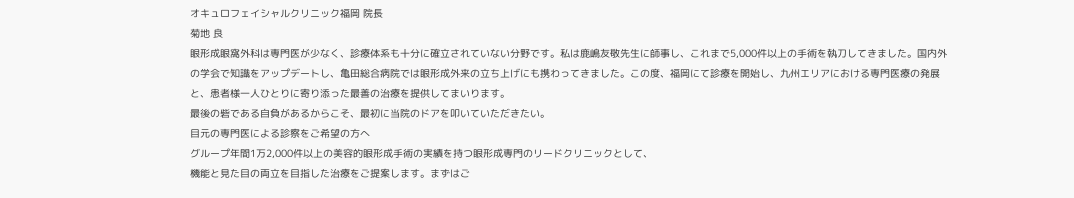オキュロフェイシャルクリニック福岡 院長
菊地 良
眼形成眼窩外科は専門医が少なく、診療体系も十分に確立されていない分野です。私は鹿嶋友敬先生に師事し、これまで5,000件以上の手術を執刀してきました。国内外の学会で知識をアップデートし、亀田総合病院では眼形成外来の立ち上げにも携わってきました。この度、福岡にて診療を開始し、九州エリアにおける専門医療の発展と、患者様一人ひとりに寄り添った最善の治療を提供してまいります。
最後の砦である自負があるからこそ、最初に当院のドアを叩いていただきたい。
目元の専門医による診察をご希望の方へ
グループ年間1万2,000件以上の美容的眼形成手術の実績を持つ眼形成専門のリードクリニックとして、
機能と見た目の両立を目指した治療をご提案します。まずはご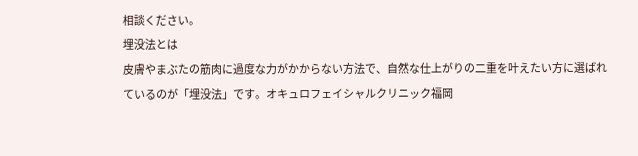相談ください。
埋没法とは
皮膚やまぶたの筋肉に過度な力がかからない方法で、自然な仕上がりの二重を叶えたい方に選ばれているのが「埋没法」です。オキュロフェイシャルクリニック福岡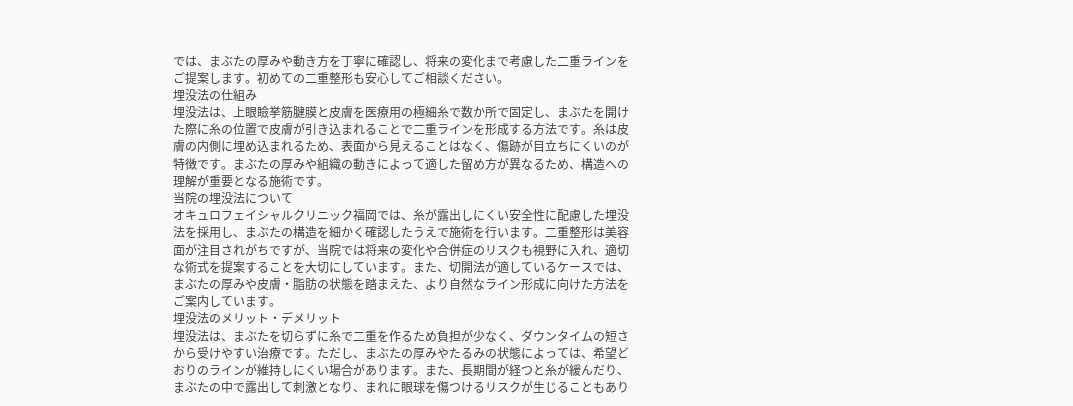では、まぶたの厚みや動き方を丁寧に確認し、将来の変化まで考慮した二重ラインをご提案します。初めての二重整形も安心してご相談ください。
埋没法の仕組み
埋没法は、上眼瞼挙筋腱膜と皮膚を医療用の極細糸で数か所で固定し、まぶたを開けた際に糸の位置で皮膚が引き込まれることで二重ラインを形成する方法です。糸は皮膚の内側に埋め込まれるため、表面から見えることはなく、傷跡が目立ちにくいのが特徴です。まぶたの厚みや組織の動きによって適した留め方が異なるため、構造への理解が重要となる施術です。
当院の埋没法について
オキュロフェイシャルクリニック福岡では、糸が露出しにくい安全性に配慮した埋没法を採用し、まぶたの構造を細かく確認したうえで施術を行います。二重整形は美容面が注目されがちですが、当院では将来の変化や合併症のリスクも視野に入れ、適切な術式を提案することを大切にしています。また、切開法が適しているケースでは、まぶたの厚みや皮膚・脂肪の状態を踏まえた、より自然なライン形成に向けた方法をご案内しています。
埋没法のメリット・デメリット
埋没法は、まぶたを切らずに糸で二重を作るため負担が少なく、ダウンタイムの短さから受けやすい治療です。ただし、まぶたの厚みやたるみの状態によっては、希望どおりのラインが維持しにくい場合があります。また、長期間が経つと糸が緩んだり、まぶたの中で露出して刺激となり、まれに眼球を傷つけるリスクが生じることもあり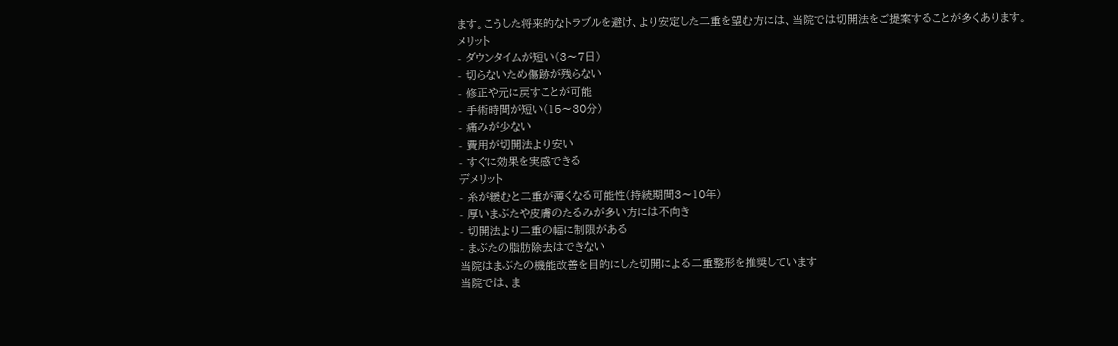ます。こうした将来的なトラブルを避け、より安定した二重を望む方には、当院では切開法をご提案することが多くあります。
メリット
- ダウンタイムが短い(3〜7日)
- 切らないため傷跡が残らない
- 修正や元に戻すことが可能
- 手術時間が短い(15〜30分)
- 痛みが少ない
- 費用が切開法より安い
- すぐに効果を実感できる
デメリット
- 糸が緩むと二重が薄くなる可能性(持続期間3〜10年)
- 厚いまぶたや皮膚のたるみが多い方には不向き
- 切開法より二重の幅に制限がある
- まぶたの脂肪除去はできない
当院はまぶたの機能改善を目的にした切開による二重整形を推奨しています
当院では、ま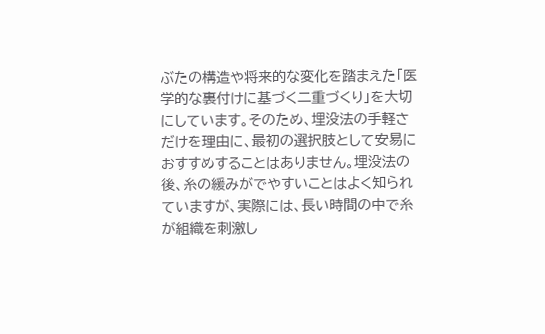ぶたの構造や将来的な変化を踏まえた「医学的な裏付けに基づく二重づくり」を大切にしています。そのため、埋没法の手軽さだけを理由に、最初の選択肢として安易におすすめすることはありません。埋没法の後、糸の緩みがでやすいことはよく知られていますが、実際には、長い時間の中で糸が組織を刺激し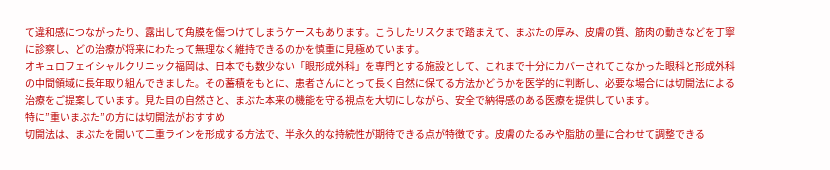て違和感につながったり、露出して角膜を傷つけてしまうケースもあります。こうしたリスクまで踏まえて、まぶたの厚み、皮膚の質、筋肉の動きなどを丁寧に診察し、どの治療が将来にわたって無理なく維持できるのかを慎重に見極めています。
オキュロフェイシャルクリニック福岡は、日本でも数少ない「眼形成外科」を専門とする施設として、これまで十分にカバーされてこなかった眼科と形成外科の中間領域に長年取り組んできました。その蓄積をもとに、患者さんにとって長く自然に保てる方法かどうかを医学的に判断し、必要な場合には切開法による治療をご提案しています。見た目の自然さと、まぶた本来の機能を守る視点を大切にしながら、安全で納得感のある医療を提供しています。
特に”重いまぶた”の方には切開法がおすすめ
切開法は、まぶたを開いて二重ラインを形成する方法で、半永久的な持続性が期待できる点が特徴です。皮膚のたるみや脂肪の量に合わせて調整できる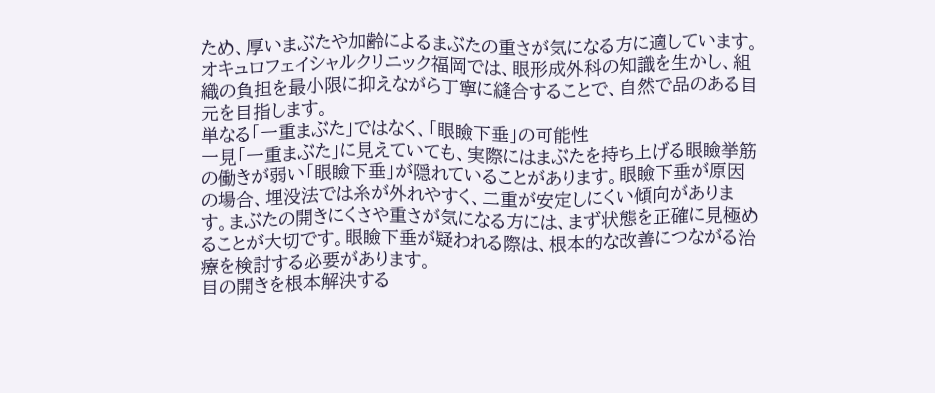ため、厚いまぶたや加齢によるまぶたの重さが気になる方に適しています。オキュロフェイシャルクリニック福岡では、眼形成外科の知識を生かし、組織の負担を最小限に抑えながら丁寧に縫合することで、自然で品のある目元を目指します。
単なる「一重まぶた」ではなく、「眼瞼下垂」の可能性
一見「一重まぶた」に見えていても、実際にはまぶたを持ち上げる眼瞼挙筋の働きが弱い「眼瞼下垂」が隠れていることがあります。眼瞼下垂が原因の場合、埋没法では糸が外れやすく、二重が安定しにくい傾向があります。まぶたの開きにくさや重さが気になる方には、まず状態を正確に見極めることが大切です。眼瞼下垂が疑われる際は、根本的な改善につながる治療を検討する必要があります。
目の開きを根本解決する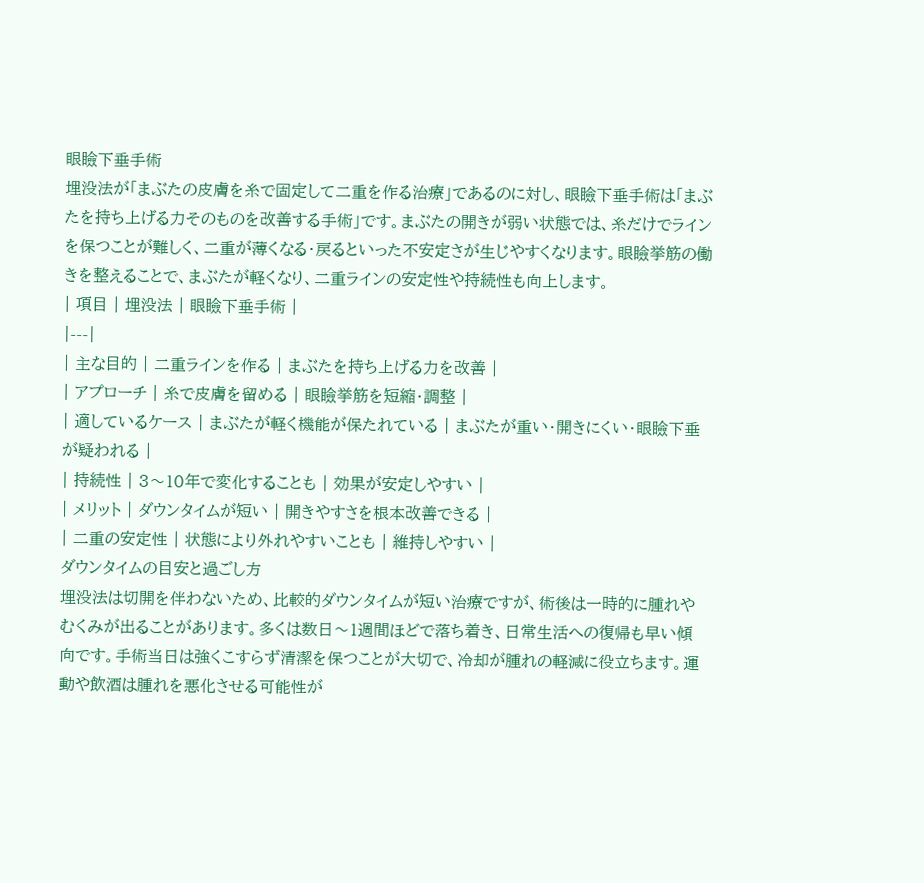眼瞼下垂手術
埋没法が「まぶたの皮膚を糸で固定して二重を作る治療」であるのに対し、眼瞼下垂手術は「まぶたを持ち上げる力そのものを改善する手術」です。まぶたの開きが弱い状態では、糸だけでラインを保つことが難しく、二重が薄くなる・戻るといった不安定さが生じやすくなります。眼瞼挙筋の働きを整えることで、まぶたが軽くなり、二重ラインの安定性や持続性も向上します。
| 項目 | 埋没法 | 眼瞼下垂手術 |
|---|
| 主な目的 | 二重ラインを作る | まぶたを持ち上げる力を改善 |
| アプローチ | 糸で皮膚を留める | 眼瞼挙筋を短縮・調整 |
| 適しているケース | まぶたが軽く機能が保たれている | まぶたが重い・開きにくい・眼瞼下垂が疑われる |
| 持続性 | 3〜10年で変化することも | 効果が安定しやすい |
| メリット | ダウンタイムが短い | 開きやすさを根本改善できる |
| 二重の安定性 | 状態により外れやすいことも | 維持しやすい |
ダウンタイムの目安と過ごし方
埋没法は切開を伴わないため、比較的ダウンタイムが短い治療ですが、術後は一時的に腫れやむくみが出ることがあります。多くは数日〜1週間ほどで落ち着き、日常生活への復帰も早い傾向です。手術当日は強くこすらず清潔を保つことが大切で、冷却が腫れの軽減に役立ちます。運動や飲酒は腫れを悪化させる可能性が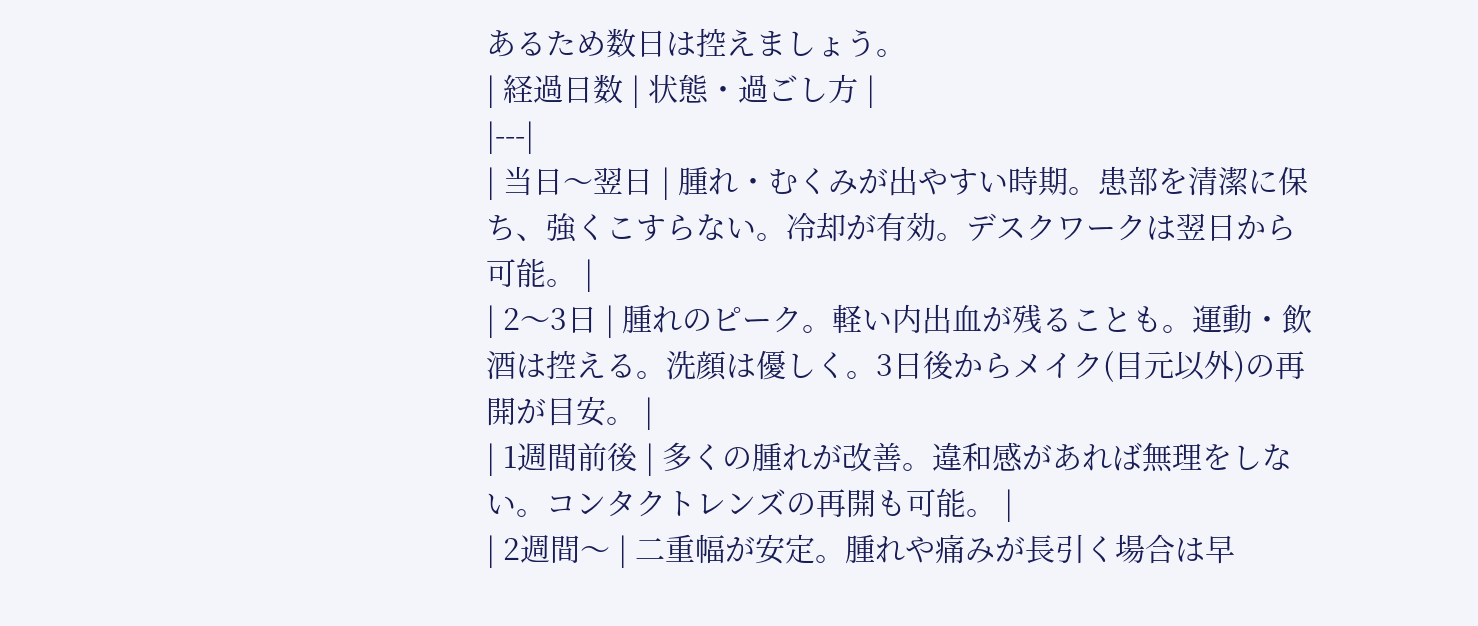あるため数日は控えましょう。
| 経過日数 | 状態・過ごし方 |
|---|
| 当日〜翌日 | 腫れ・むくみが出やすい時期。患部を清潔に保ち、強くこすらない。冷却が有効。デスクワークは翌日から可能。 |
| 2〜3日 | 腫れのピーク。軽い内出血が残ることも。運動・飲酒は控える。洗顔は優しく。3日後からメイク(目元以外)の再開が目安。 |
| 1週間前後 | 多くの腫れが改善。違和感があれば無理をしない。コンタクトレンズの再開も可能。 |
| 2週間〜 | 二重幅が安定。腫れや痛みが長引く場合は早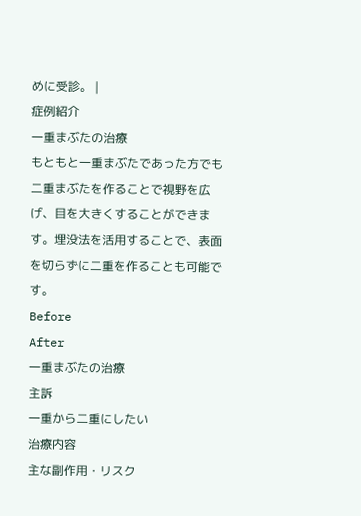めに受診。 |
症例紹介
一重まぶたの治療
もともと一重まぶたであった方でも二重まぶたを作ることで視野を広げ、目を大きくすることができます。埋没法を活用することで、表面を切らずに二重を作ることも可能です。
Before
After
一重まぶたの治療
主訴
一重から二重にしたい
治療内容
主な副作用・リスク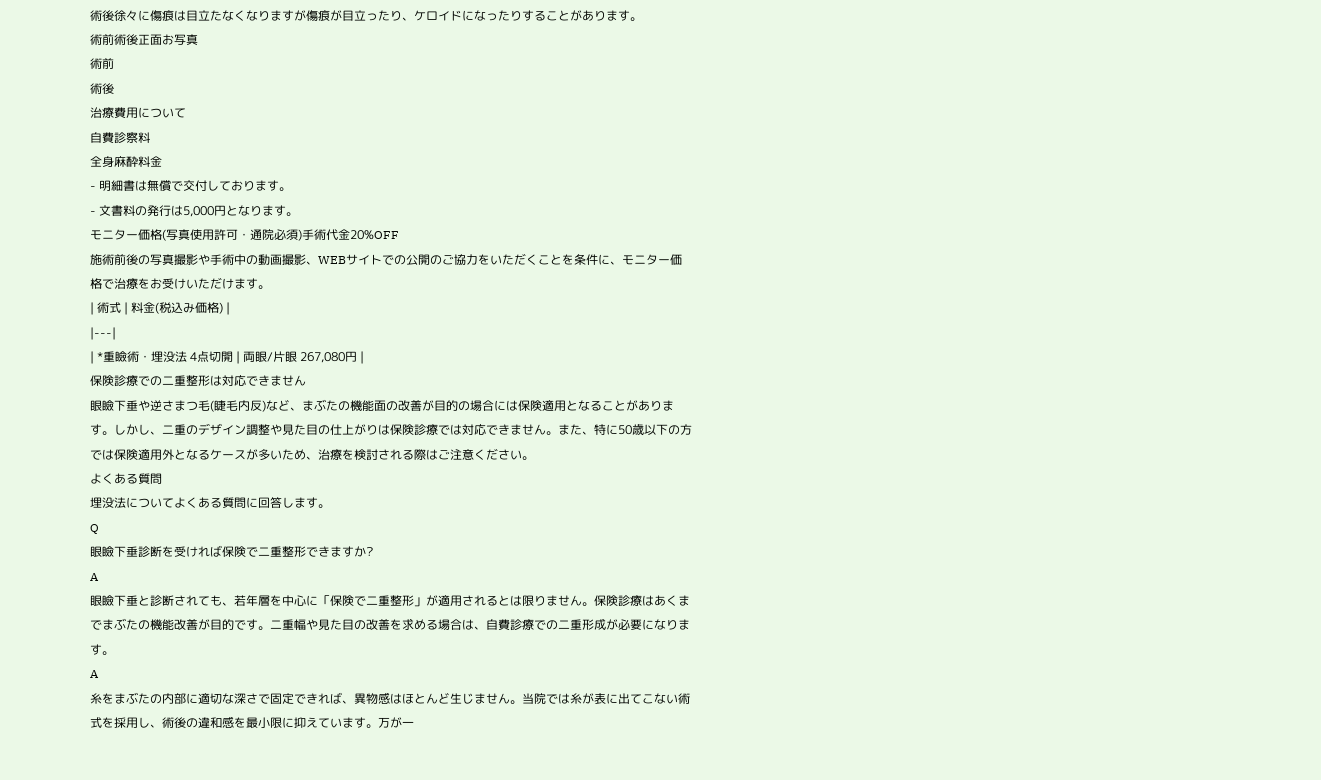術後徐々に傷痕は目立たなくなりますが傷痕が目立ったり、ケロイドになったりすることがあります。
術前術後正面お写真
術前
術後
治療費用について
自費診察料
全身麻酔料金
- 明細書は無償で交付しております。
- 文書料の発行は5,000円となります。
モニター価格(写真使用許可・通院必須)手術代金20%OFF
施術前後の写真撮影や手術中の動画撮影、WEBサイトでの公開のご協力をいただくことを条件に、モニター価格で治療をお受けいただけます。
| 術式 | 料金(税込み価格) |
|---|
| *重瞼術・埋没法 4点切開 | 両眼/片眼 267,080円 |
保険診療での二重整形は対応できません
眼瞼下垂や逆さまつ毛(睫毛内反)など、まぶたの機能面の改善が目的の場合には保険適用となることがあります。しかし、二重のデザイン調整や見た目の仕上がりは保険診療では対応できません。また、特に50歳以下の方では保険適用外となるケースが多いため、治療を検討される際はご注意ください。
よくある質問
埋没法についてよくある質問に回答します。
Q
眼瞼下垂診断を受ければ保険で二重整形できますか?
A
眼瞼下垂と診断されても、若年層を中心に「保険で二重整形」が適用されるとは限りません。保険診療はあくまでまぶたの機能改善が目的です。二重幅や見た目の改善を求める場合は、自費診療での二重形成が必要になります。
A
糸をまぶたの内部に適切な深さで固定できれば、異物感はほとんど生じません。当院では糸が表に出てこない術式を採用し、術後の違和感を最小限に抑えています。万が一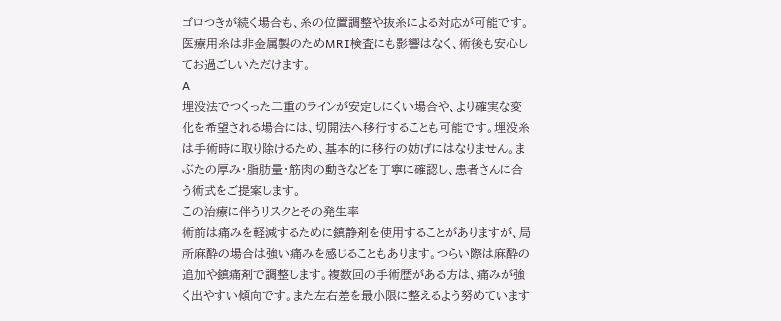ゴロつきが続く場合も、糸の位置調整や抜糸による対応が可能です。医療用糸は非金属製のためMRI検査にも影響はなく、術後も安心してお過ごしいただけます。
A
埋没法でつくった二重のラインが安定しにくい場合や、より確実な変化を希望される場合には、切開法へ移行することも可能です。埋没糸は手術時に取り除けるため、基本的に移行の妨げにはなりません。まぶたの厚み・脂肪量・筋肉の動きなどを丁寧に確認し、患者さんに合う術式をご提案します。
この治療に伴うリスクとその発生率
術前は痛みを軽減するために鎮静剤を使用することがありますが、局所麻酔の場合は強い痛みを感じることもあります。つらい際は麻酔の追加や鎮痛剤で調整します。複数回の手術歴がある方は、痛みが強く出やすい傾向です。また左右差を最小限に整えるよう努めています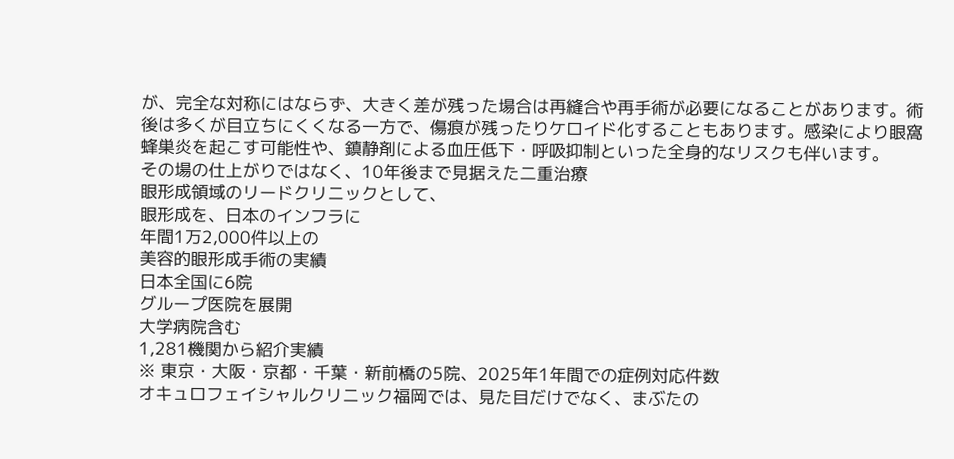が、完全な対称にはならず、大きく差が残った場合は再縫合や再手術が必要になることがあります。術後は多くが目立ちにくくなる一方で、傷痕が残ったりケロイド化することもあります。感染により眼窩蜂巣炎を起こす可能性や、鎮静剤による血圧低下・呼吸抑制といった全身的なリスクも伴います。
その場の仕上がりではなく、10年後まで見据えた二重治療
眼形成領域のリードクリニックとして、
眼形成を、日本のインフラに
年間1万2,000件以上の
美容的眼形成手術の実績
日本全国に6院
グループ医院を展開
大学病院含む
1,281機関から紹介実績
※ 東京・大阪・京都・千葉・新前橋の5院、2025年1年間での症例対応件数
オキュロフェイシャルクリニック福岡では、見た目だけでなく、まぶたの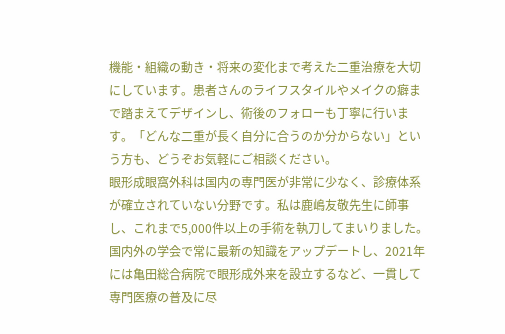機能・組織の動き・将来の変化まで考えた二重治療を大切にしています。患者さんのライフスタイルやメイクの癖まで踏まえてデザインし、術後のフォローも丁寧に行います。「どんな二重が長く自分に合うのか分からない」という方も、どうぞお気軽にご相談ください。
眼形成眼窩外科は国内の専門医が非常に少なく、診療体系が確立されていない分野です。私は鹿嶋友敬先生に師事し、これまで5,000件以上の手術を執刀してまいりました。国内外の学会で常に最新の知識をアップデートし、2021年には亀田総合病院で眼形成外来を設立するなど、一貫して専門医療の普及に尽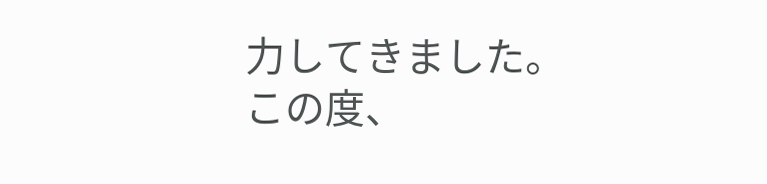力してきました。
この度、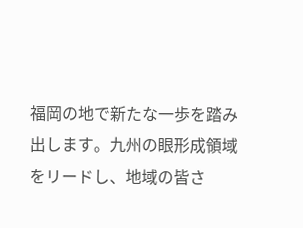福岡の地で新たな一歩を踏み出します。九州の眼形成領域をリードし、地域の皆さ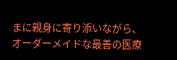まに親身に寄り添いながら、オーダーメイドな最善の医療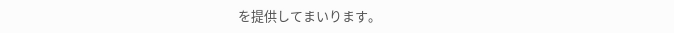を提供してまいります。